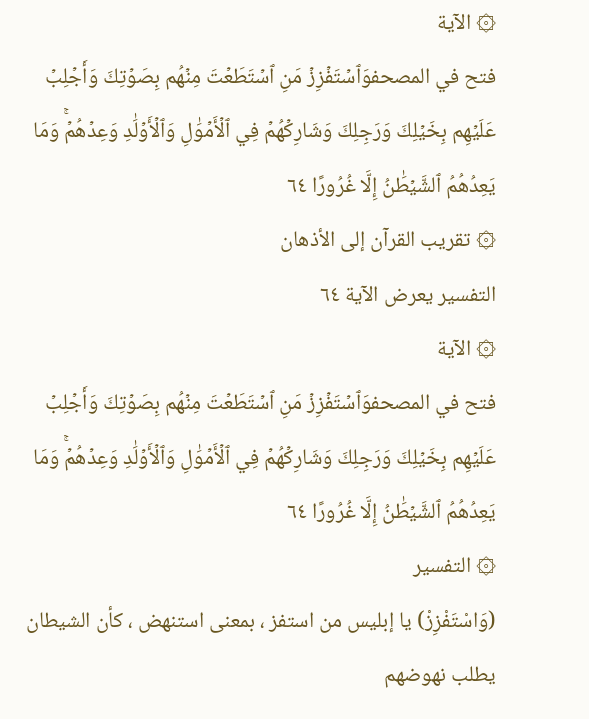۞ الآية
فتح في المصحفوَٱسۡتَفۡزِزۡ مَنِ ٱسۡتَطَعۡتَ مِنۡهُم بِصَوۡتِكَ وَأَجۡلِبۡ عَلَيۡهِم بِخَيۡلِكَ وَرَجِلِكَ وَشَارِكۡهُمۡ فِي ٱلۡأَمۡوَٰلِ وَٱلۡأَوۡلَٰدِ وَعِدۡهُمۡۚ وَمَا يَعِدُهُمُ ٱلشَّيۡطَٰنُ إِلَّا غُرُورًا ٦٤
۞ تقريب القرآن إلى الأذهان
التفسير يعرض الآية ٦٤
۞ الآية
فتح في المصحفوَٱسۡتَفۡزِزۡ مَنِ ٱسۡتَطَعۡتَ مِنۡهُم بِصَوۡتِكَ وَأَجۡلِبۡ عَلَيۡهِم بِخَيۡلِكَ وَرَجِلِكَ وَشَارِكۡهُمۡ فِي ٱلۡأَمۡوَٰلِ وَٱلۡأَوۡلَٰدِ وَعِدۡهُمۡۚ وَمَا يَعِدُهُمُ ٱلشَّيۡطَٰنُ إِلَّا غُرُورًا ٦٤
۞ التفسير
(وَاسْتَفْزِزْ) يا إبليس من استفز ، بمعنى استنهض ، كأن الشيطان يطلب نهوضهم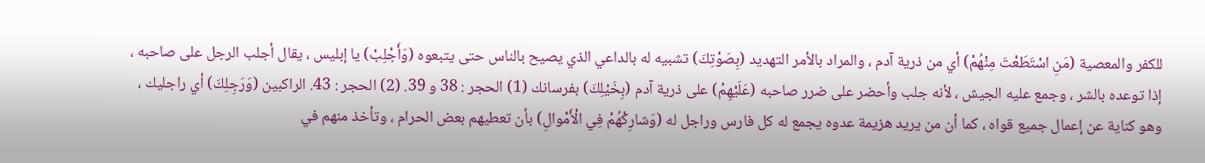للكفر والمعصية (مَنِ اسْتَطَعْتَ مِنْهُمْ) أي من ذرية آدم ، والمراد بالأمر التهديد (بِصَوْتِكَ) تشبيه له بالداعي الذي يصيح بالناس حتى يتبعوه (وَأَجْلِبْ) يا إبليس ، يقال أجلب الرجل على صاحبه ، إذا توعده بالشر ، وجمع عليه الجيش ، لأنه جلب وأحضر على ضرر صاحبه (عَلَيْهِمْ) على ذرية آدم (بِخَيْلِكَ) بفرسانك (1) الحجر : 38 و 39. (2) الحجر : 43. الراكبين (وَرَجِلِكَ) أي راجليك ، وهو كناية عن إعمال جميع قواه ، كما أن من يريد هزيمة عدوه يجمع له كل فارس وراجل له (وَشارِكْهُمْ فِي الْأَمْوالِ) بأن تعطيهم بعض الحرام ، وتأخذ منهم في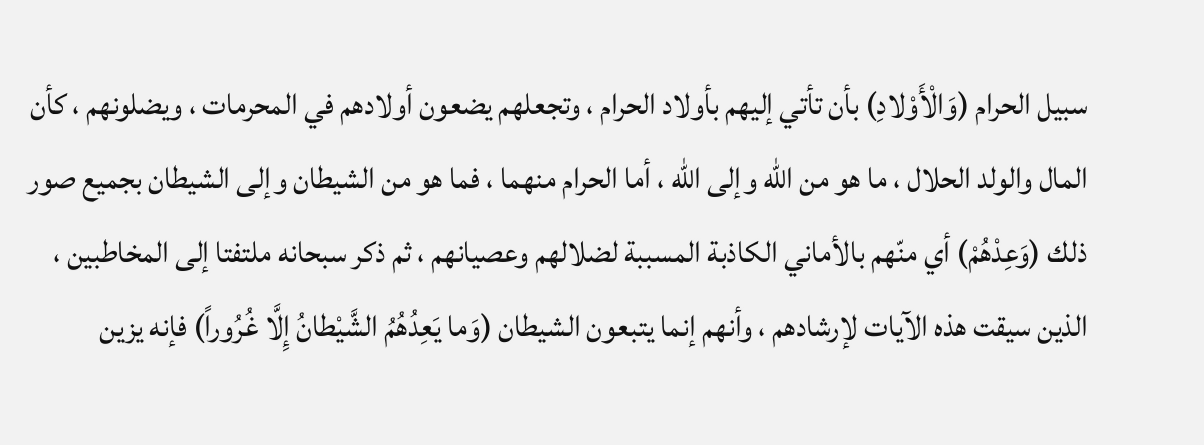سبيل الحرام (وَالْأَوْلادِ) بأن تأتي إليهم بأولاد الحرام ، وتجعلهم يضعون أولادهم في المحرمات ، ويضلونهم ، كأن المال والولد الحلال ، ما هو من الله وإلى الله ، أما الحرام منهما ، فما هو من الشيطان وإلى الشيطان بجميع صور ذلك (وَعِدْهُمْ) أي منّهم بالأماني الكاذبة المسببة لضلالهم وعصيانهم ، ثم ذكر سبحانه ملتفتا إلى المخاطبين ، الذين سيقت هذه الآيات لإرشادهم ، وأنهم إنما يتبعون الشيطان (وَما يَعِدُهُمُ الشَّيْطانُ إِلَّا غُرُوراً) فإنه يزين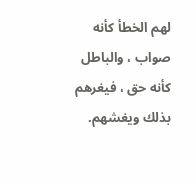لهم الخطأ كأنه صواب ، والباطل كأنه حق ، فيغرهم بذلك ويغشهم.